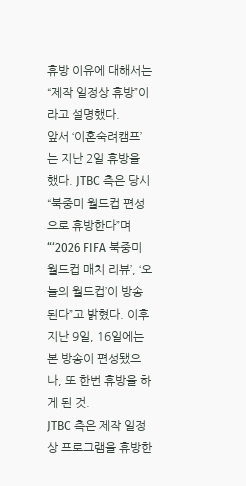휴방 이유에 대해서는 “제작 일정상 휴방”이라고 설명했다.
앞서 ‘이혼숙려캠프’는 지난 2일 휴방을 했다. JTBC 측은 당시 “북중미 월드컵 편성으로 휴방한다”며 “‘2026 FIFA 북중미 월드컵 매치 리뷰’, ‘오늘의 월드컵’이 방송된다”고 밝혔다. 이후 지난 9일, 16일에는 본 방송이 편성됐으나, 또 한번 휴방을 하게 된 것.
JTBC 측은 제작 일정상 프로그램을 휴방한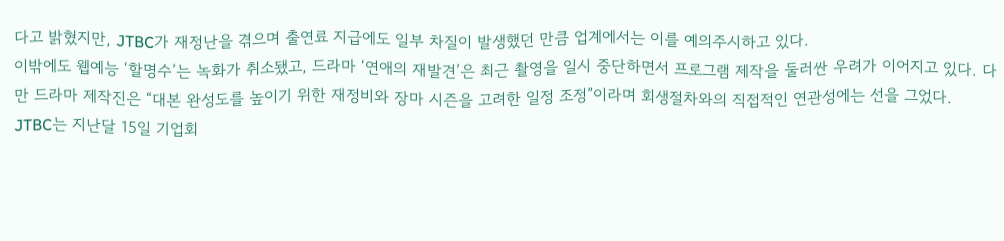다고 밝혔지만, JTBC가 재정난을 겪으며 출연료 지급에도 일부 차질이 발생했던 만큼 업계에서는 이를 예의주시하고 있다.
이밖에도 웹예능 ‘할명수’는 녹화가 취소됐고, 드라마 ‘연애의 재발견’은 최근 촬영을 일시 중단하면서 프로그램 제작을 둘러싼 우려가 이어지고 있다. 다만 드라마 제작진은 “대본 완성도를 높이기 위한 재정비와 장마 시즌을 고려한 일정 조정”이라며 회생절차와의 직접적인 연관성에는 선을 그었다.
JTBC는 지난달 15일 기업회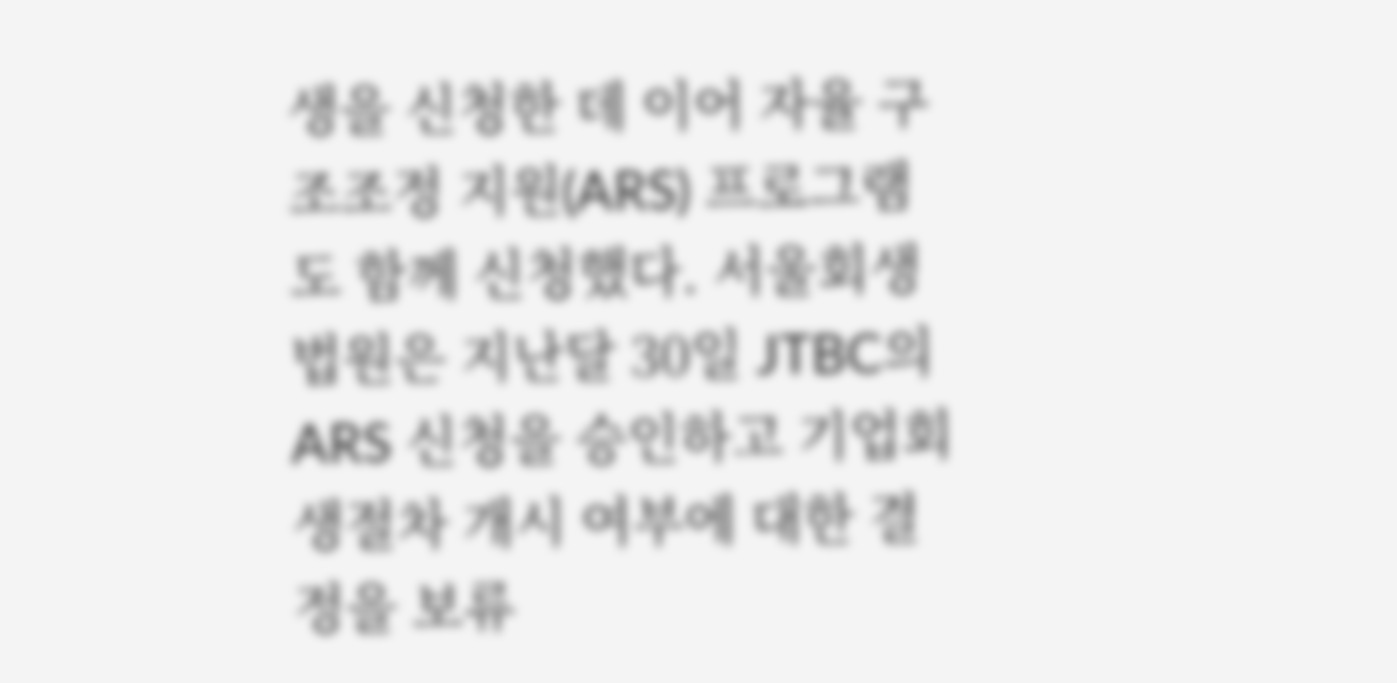생을 신청한 데 이어 자율 구조조정 지원(ARS) 프로그램도 함께 신청했다. 서울회생법원은 지난달 30일 JTBC의 ARS 신청을 승인하고 기업회생절차 개시 여부에 대한 결정을 보류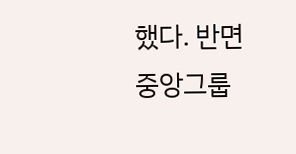했다. 반면 중앙그룹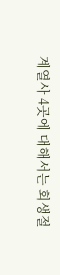계열사 4곳에 대해서는 회생절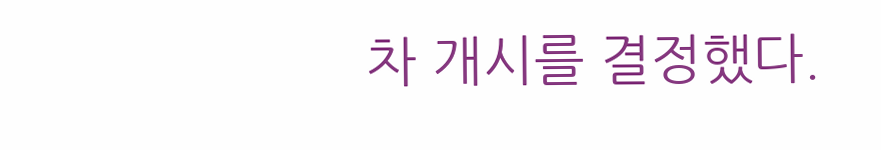차 개시를 결정했다.